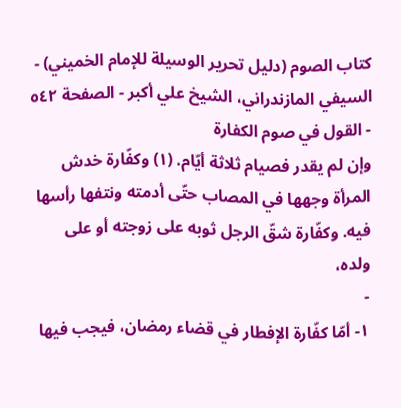كتاب الصوم (دليل تحرير الوسيلة للإمام الخميني) - السيفي المازندراني، الشيخ علي أكبر - الصفحة ٥٤٢ - القول في صوم الكفارة
وإن لم يقدر فصيام ثلاثة أيّام. (١) وكفّارة خدش المرأة وجهها في المصاب حتّى أدمته ونتفها رأسها فيه. وكفّارة شقّ الرجل ثوبه على زوجته أو على ولده،
-
١- أمّا كفّارة الإفطار في قضاء رمضان، فيجب فيها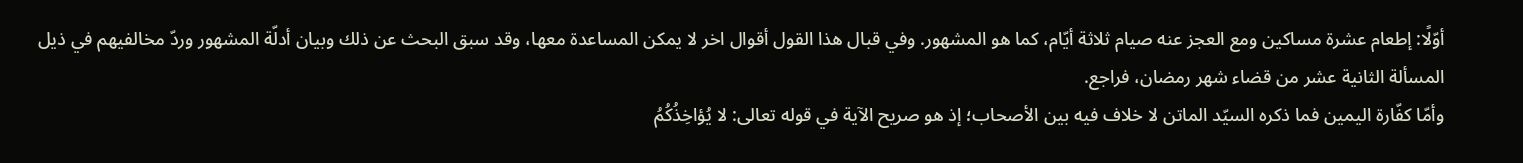أوّلًا: إطعام عشرة مساكين ومع العجز عنه صيام ثلاثة أيّام، كما هو المشهور. وفي قبال هذا القول أقوال اخر لا يمكن المساعدة معها، وقد سبق البحث عن ذلك وبيان أدلّة المشهور وردّ مخالفيهم في ذيل المسألة الثانية عشر من قضاء شهر رمضان، فراجع.
وأمّا كفّارة اليمين فما ذكره السيّد الماتن لا خلاف فيه بين الأصحاب؛ إذ هو صريح الآية في قوله تعالى: لا يُؤاخِذُكُمُ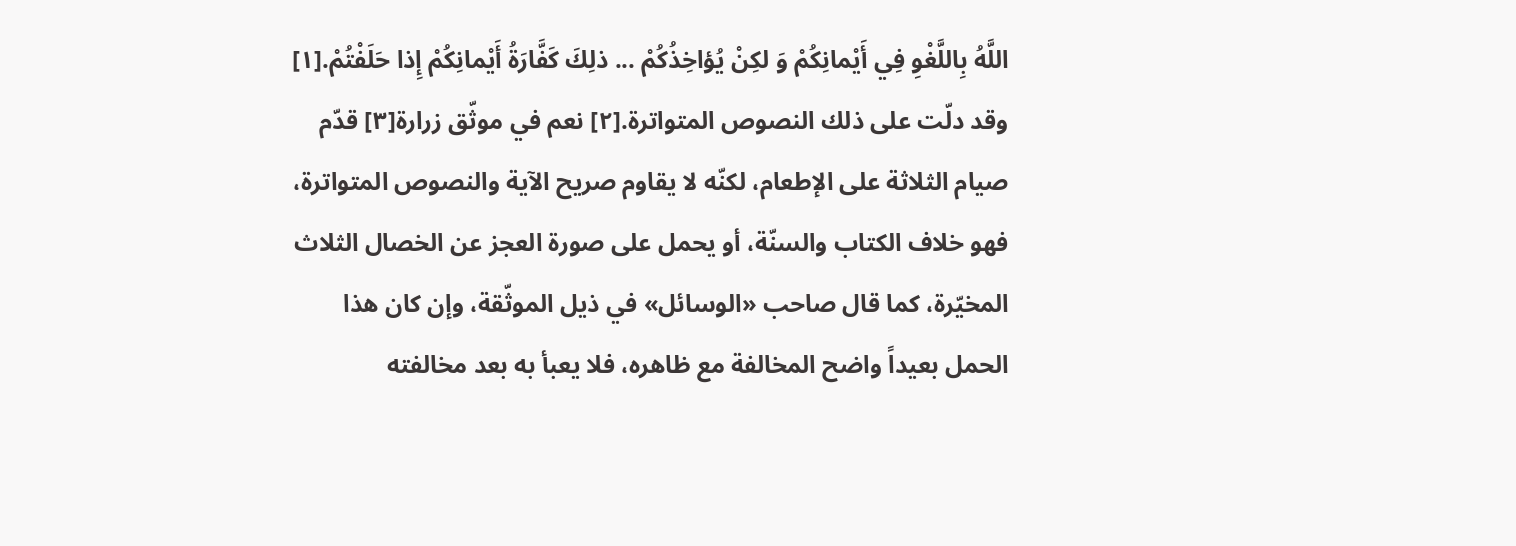اللَّهُ بِاللَّغْوِ فِي أَيْمانِكُمْ وَ لكِنْ يُؤاخِذُكُمْ ... ذلِكَ كَفَّارَةُ أَيْمانِكُمْ إِذا حَلَفْتُمْ.[١] وقد دلّت على ذلك النصوص المتواترة.[٢] نعم في موثّق زرارة[٣] قدّم صيام الثلاثة على الإطعام، لكنّه لا يقاوم صريح الآية والنصوص المتواترة، فهو خلاف الكتاب والسنّة، أو يحمل على صورة العجز عن الخصال الثلاث المخيّرة، كما قال صاحب «الوسائل» في ذيل الموثّقة، وإن كان هذا الحمل بعيداً واضح المخالفة مع ظاهره، فلا يعبأ به بعد مخالفته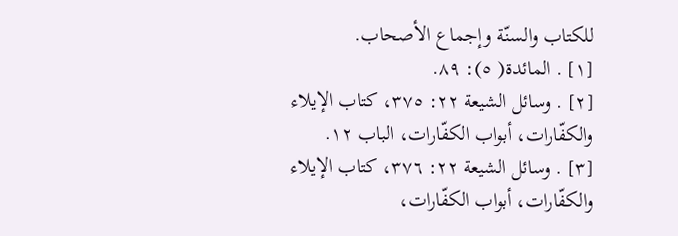للكتاب والسنّة وإجماع الأصحاب.
[١] . المائدة( ٥): ٨٩.
[٢] . وسائل الشيعة ٢٢: ٣٧٥، كتاب الإيلاء والكفّارات، أبواب الكفّارات، الباب ١٢.
[٣] . وسائل الشيعة ٢٢: ٣٧٦، كتاب الإيلاء والكفّارات، أبواب الكفّارات،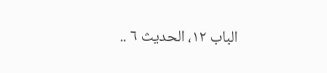الباب ١٢، الحديث ٦ ..